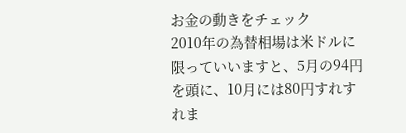お金の動きをチェック
2010年の為替相場は米ドルに限っていいますと、5月の94円を頭に、10月には80円すれすれま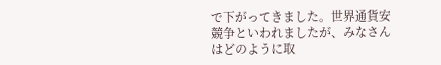で下がってきました。世界通貨安競争といわれましたが、みなさんはどのように取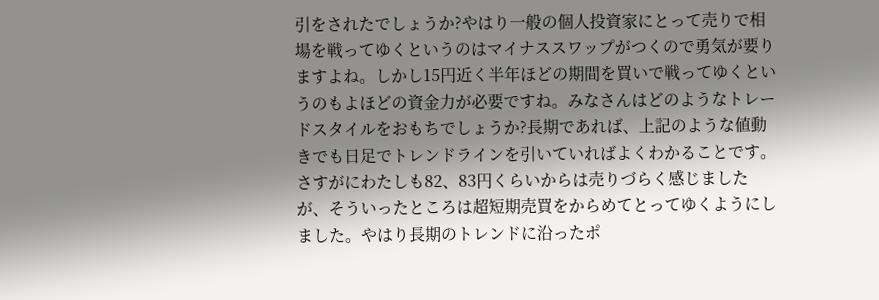引をされたでしょうか?やはり一般の個人投資家にとって売りで相場を戦ってゆくというのはマイナススワップがつくので勇気が要りますよね。しかし15円近く半年ほどの期間を買いで戦ってゆくというのもよほどの資金力が必要ですね。みなさんはどのようなトレードスタイルをおもちでしょうか?長期であれば、上記のような値動きでも日足でトレンドラインを引いていればよくわかることです。さすがにわたしも82、83円くらいからは売りづらく感じましたが、そういったところは超短期売買をからめてとってゆくようにしました。やはり長期のトレンドに沿ったポ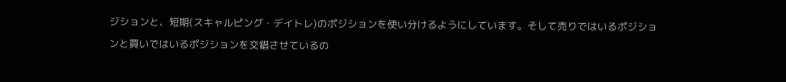ジションと、短期(スキャルピング・デイトレ)のポジションを使い分けるようにしています。そして売りではいるポジションと買いではいるポジションを交錯させているの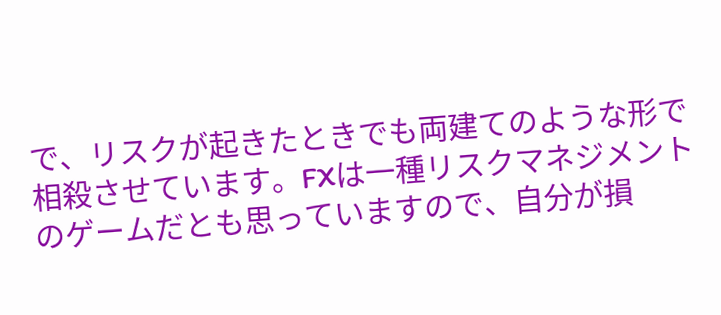で、リスクが起きたときでも両建てのような形で相殺させています。FXは一種リスクマネジメントのゲームだとも思っていますので、自分が損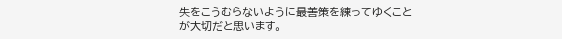失をこうむらないように最善策を練ってゆくことが大切だと思います。